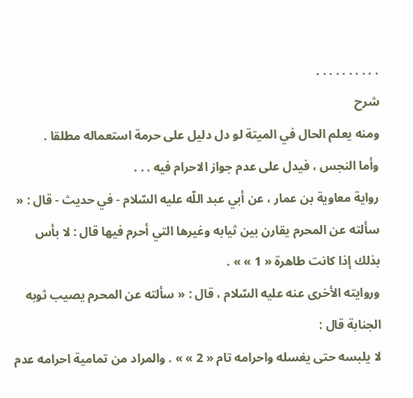. . . . . . . . . .
شرح
ومنه يعلم الحال في الميتة لو دل دليل على حرمة استعماله مطلقا .
وأما النجس ، فيدل على عدم جواز الاحرام فيه . . .
رواية معاوية بن عمار ، عن أبي عبد اللّه عليه السّلام - في حديث - قال : « سألته عن المحرم يقارن بين ثيابه وغيرها التي أحرم فيها قال : لا بأس بذلك إذا كانت طاهرة « 1 » » .
وروايته الأخرى عنه عليه السّلام ، قال : « سألته عن المحرم يصيب ثوبه الجنابة قال :
لا يلبسه حتى يغسله واحرامه تام « 2 » » . والمراد من تمامية احرامه عدم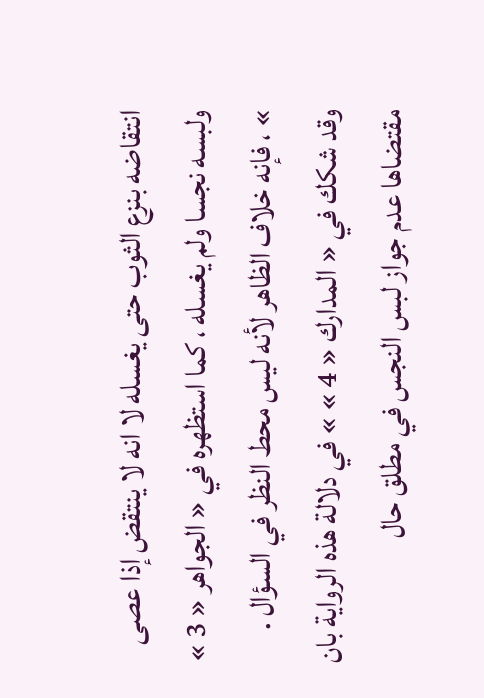انتقاضه بنزع الثوب حتى يغسله لا انه لا ينتقض إذا عصى ولبسه نجسا ولم يغسله ، كما استظهره في « الجواهر « 3 » » ، فإنه خلاف الظاهر لأنه ليس محط النظر في السؤال .
وقد شكك في « المدارك « 4 » » في دلالة هذه الرواية بان مقتضاها عدم جواز لبس النجس في مطلق حال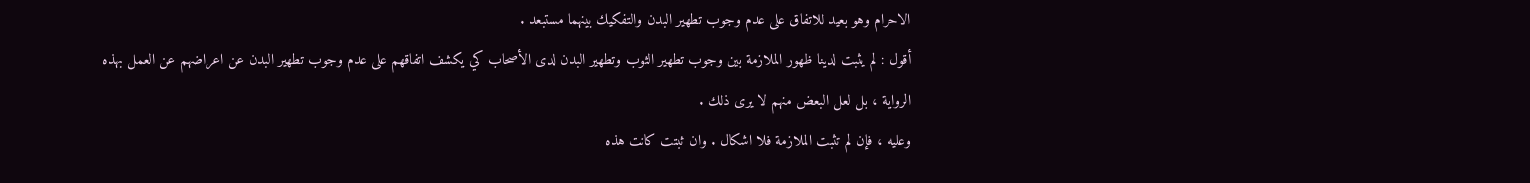الاحرام وهو بعيد للاتفاق على عدم وجوب تطهير البدن والتفكيك بينهما مستبعد .
أقول : لم يثبت لدينا ظهور الملازمة بين وجوب تطهير الثوب وتطهير البدن لدى الأصحاب كي يكشف اتفاقهم على عدم وجوب تطهير البدن عن اعراضهم عن العمل بهذه الرواية ، بل لعل البعض منهم لا يرى ذلك .
وعليه ، فإن لم تثبت الملازمة فلا اشكال . وان ثبتت كانت هذه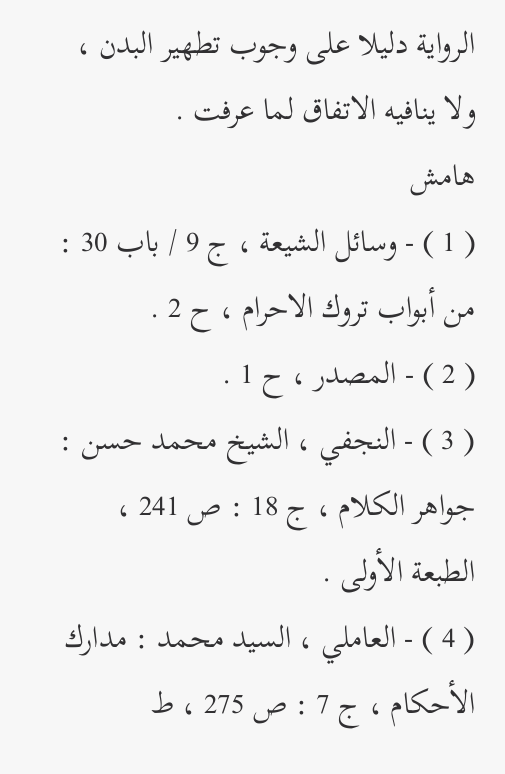الرواية دليلا على وجوب تطهير البدن ، ولا ينافيه الاتفاق لما عرفت .
هامش
( 1 ) - وسائل الشيعة ، ج 9 / باب 30 : من أبواب تروك الاحرام ، ح 2 .
( 2 ) - المصدر ، ح 1 .
( 3 ) - النجفي ، الشيخ محمد حسن : جواهر الكلام ، ج 18 : ص 241 ، الطبعة الأولى .
( 4 ) - العاملي ، السيد محمد : مدارك الأحكام ، ج 7 : ص 275 ، ط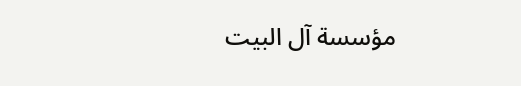مؤسسة آل البيت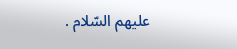عليهم السّلام .